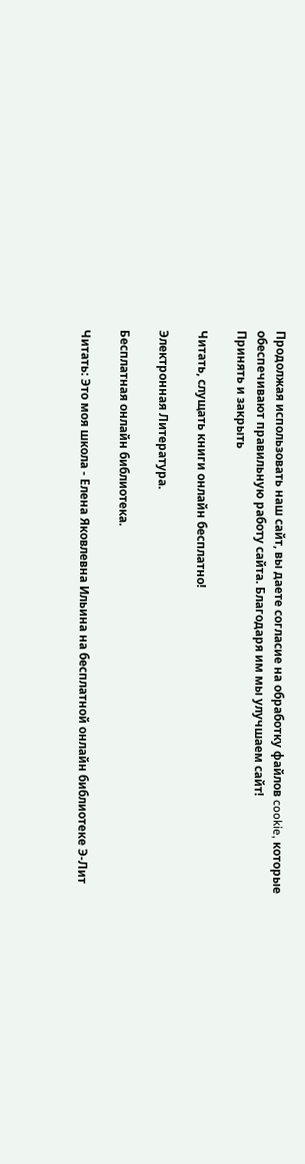Продолжая использовать наш сайт, вы даете согласие на обработку файлов cookie, которые обеспечивают правильную работу сайта. Благодаря им мы улучшаем сайт!
Принять и закрыть

Читать, слущать книги онлайн бесплатно!

Электронная Литература.

Бесплатная онлайн библиотека.

Читать: Это моя школа - Елена Яковлевна Ильина на бесплатной онлайн библиотеке Э-Лит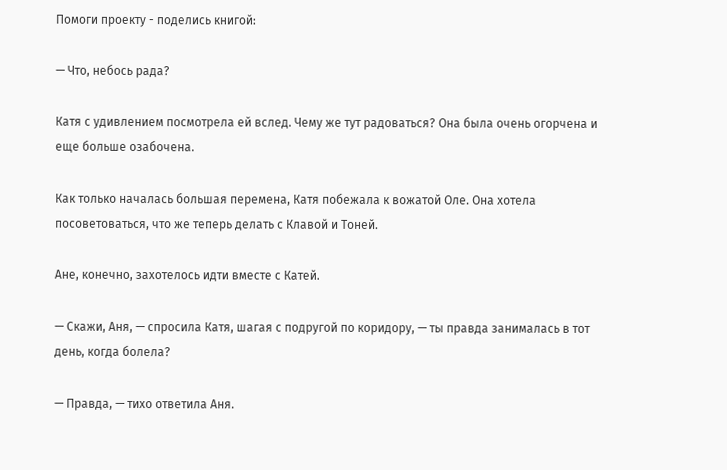Помоги проекту - поделись книгой:

— Что, небось рада?

Катя с удивлением посмотрела ей вслед. Чему же тут радоваться? Она была очень огорчена и еще больше озабочена.

Как только началась большая перемена, Катя побежала к вожатой Оле. Она хотела посоветоваться, что же теперь делать с Клавой и Тоней.

Ане, конечно, захотелось идти вместе с Катей.

— Скажи, Аня, — спросила Катя, шагая с подругой по коридору, — ты правда занималась в тот день, когда болела?

— Правда, — тихо ответила Аня.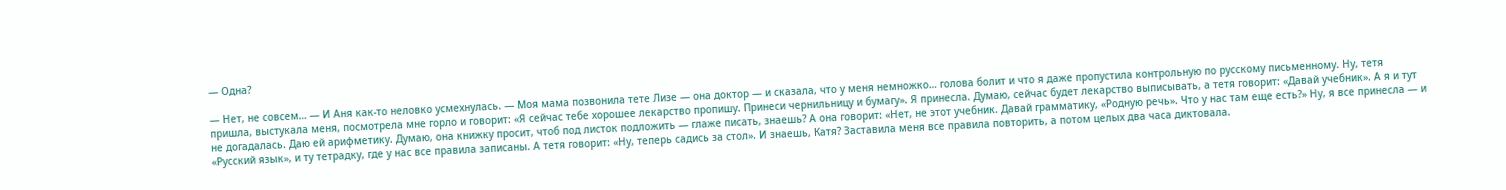— Одна?

— Нет, не совсем… — И Аня как-то неловко усмехнулась. — Моя мама позвонила тете Лизе — она доктор — и сказала, что у меня немножко… голова болит и что я даже пропустила контрольную по русскому письменному. Ну, тетя пришла, выстукала меня, посмотрела мне горло и говорит: «Я сейчас тебе хорошее лекарство пропишу. Принеси чернильницу и бумагу». Я принесла. Думаю, сейчас будет лекарство выписывать, а тетя говорит: «Давай учебник». А я и тут не догадалась. Даю ей арифметику. Думаю, она книжку просит, чтоб под листок подложить — глаже писать, знаешь? А она говорит: «Нет, не этот учебник. Давай грамматику, «Родную речь». Что у нас там еще есть?» Ну, я все принесла — и «Русский язык», и ту тетрадку, где у нас все правила записаны. А тетя говорит: «Ну, теперь садись за стол». И знаешь, Катя? Заставила меня все правила повторить, а потом целых два часа диктовала.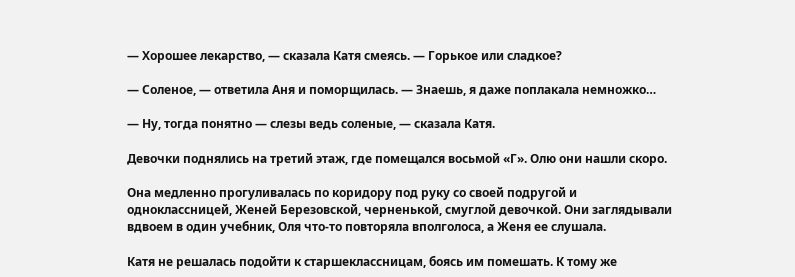— Хорошее лекарство, — сказала Катя смеясь. — Горькое или сладкое?

— Соленое, — ответила Аня и поморщилась. — Знаешь, я даже поплакала немножко…

— Ну, тогда понятно — слезы ведь соленые, — сказала Катя.

Девочки поднялись на третий этаж, где помещался восьмой «Г». Олю они нашли скоро.

Она медленно прогуливалась по коридору под руку со своей подругой и одноклассницей, Женей Березовской, черненькой, смуглой девочкой. Они заглядывали вдвоем в один учебник, Оля что-то повторяла вполголоса, а Женя ее слушала.

Катя не решалась подойти к старшеклассницам, боясь им помешать. К тому же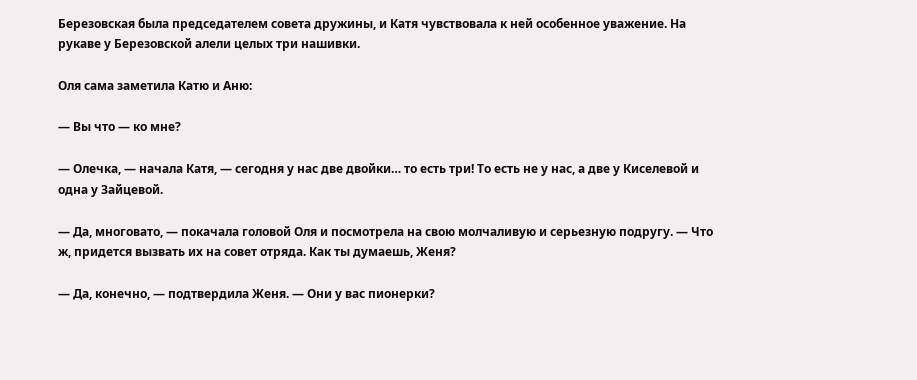Березовская была председателем совета дружины, и Катя чувствовала к ней особенное уважение. На рукаве у Березовской алели целых три нашивки.

Оля сама заметила Катю и Аню:

— Вы что — ко мне?

— Олечка, — начала Катя, — сегодня у нас две двойки… то есть три! То есть не у нас, а две у Киселевой и одна у Зайцевой.

— Да, многовато, — покачала головой Оля и посмотрела на свою молчаливую и серьезную подругу. — Что ж, придется вызвать их на совет отряда. Как ты думаешь, Женя?

— Да, конечно, — подтвердила Женя. — Они у вас пионерки?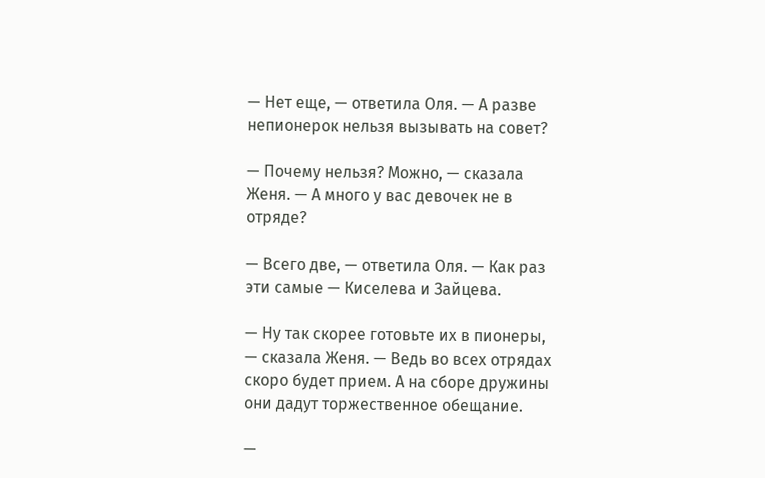— Нет еще, — ответила Оля. — А разве непионерок нельзя вызывать на совет?

— Почему нельзя? Можно, — сказала Женя. — А много у вас девочек не в отряде?

— Всего две, — ответила Оля. — Как раз эти самые — Киселева и Зайцева.

— Ну так скорее готовьте их в пионеры, — сказала Женя. — Ведь во всех отрядах скоро будет прием. А на сборе дружины они дадут торжественное обещание.

—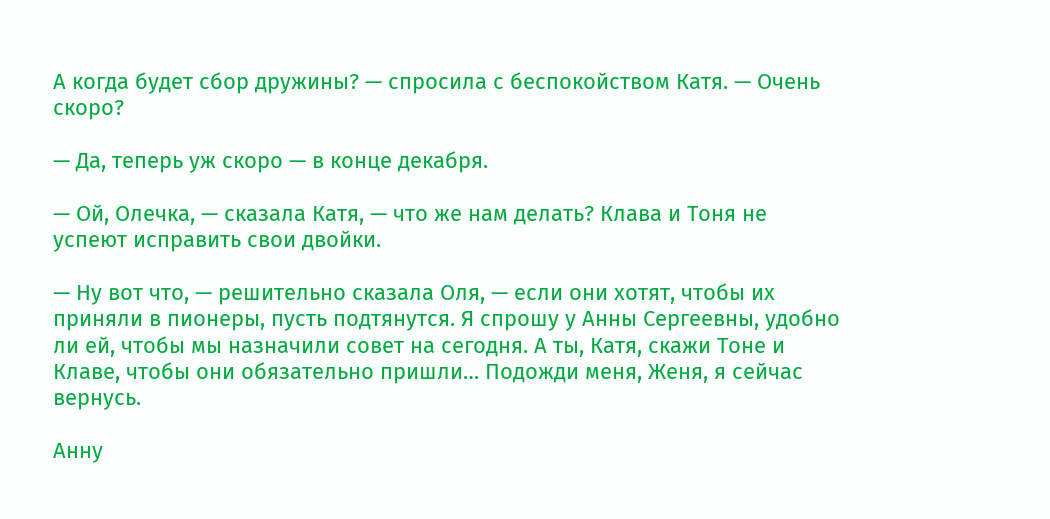А когда будет сбор дружины? — спросила с беспокойством Катя. — Очень скоро?

— Да, теперь уж скоро — в конце декабря.

— Ой, Олечка, — сказала Катя, — что же нам делать? Клава и Тоня не успеют исправить свои двойки.

— Ну вот что, — решительно сказала Оля, — если они хотят, чтобы их приняли в пионеры, пусть подтянутся. Я спрошу у Анны Сергеевны, удобно ли ей, чтобы мы назначили совет на сегодня. А ты, Катя, скажи Тоне и Клаве, чтобы они обязательно пришли… Подожди меня, Женя, я сейчас вернусь.

Анну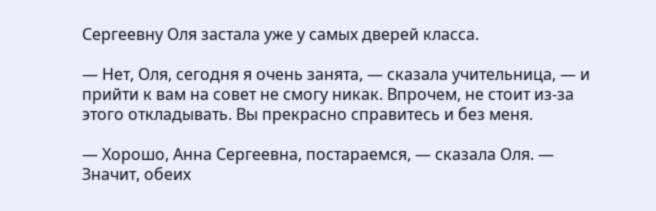Сергеевну Оля застала уже у самых дверей класса.

— Нет, Оля, сегодня я очень занята, — сказала учительница, — и прийти к вам на совет не смогу никак. Впрочем, не стоит из-за этого откладывать. Вы прекрасно справитесь и без меня.

— Хорошо, Анна Сергеевна, постараемся, — сказала Оля. — Значит, обеих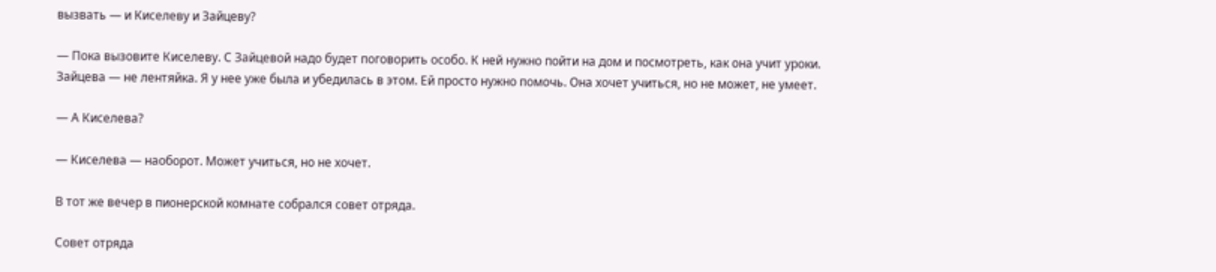вызвать — и Киселеву и Зайцеву?

— Пока вызовите Киселеву. С Зайцевой надо будет поговорить особо. К ней нужно пойти на дом и посмотреть, как она учит уроки. Зайцева — не лентяйка. Я у нее уже была и убедилась в этом. Ей просто нужно помочь. Она хочет учиться, но не может, не умеет.

— А Киселева?

— Киселева — наоборот. Может учиться, но не хочет.

В тот же вечер в пионерской комнате собрался совет отряда.

Совет отряда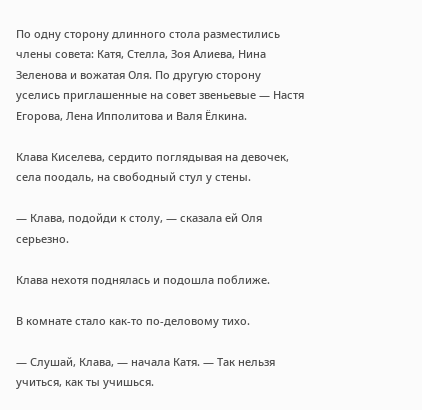По одну сторону длинного стола разместились члены совета: Катя, Стелла, Зоя Алиева, Нина Зеленова и вожатая Оля. По другую сторону уселись приглашенные на совет звеньевые — Настя Егорова, Лена Ипполитова и Валя Ёлкина.

Клава Киселева, сердито поглядывая на девочек, села поодаль, на свободный стул у стены.

— Клава, подойди к столу, — сказала ей Оля серьезно.

Клава нехотя поднялась и подошла поближе.

В комнате стало как-то по-деловому тихо.

— Слушай, Клава, — начала Катя. — Так нельзя учиться, как ты учишься.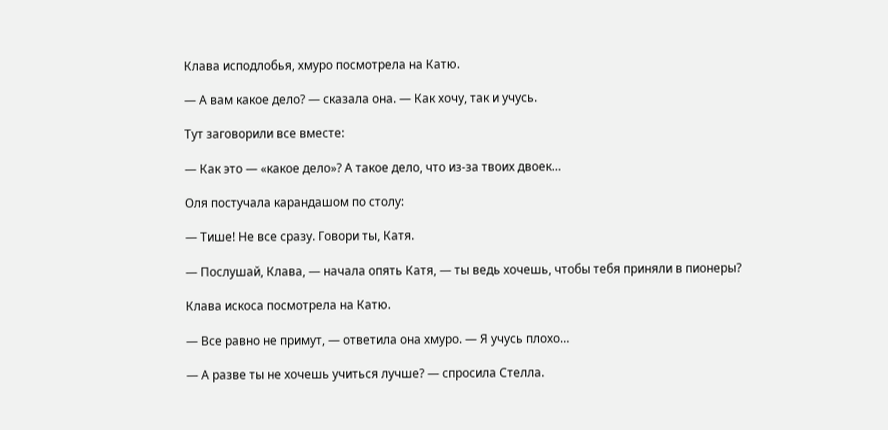Клава исподлобья, хмуро посмотрела на Катю.

— А вам какое дело? — сказала она. — Как хочу, так и учусь.

Тут заговорили все вместе:

— Как это — «какое дело»? А такое дело, что из-за твоих двоек…

Оля постучала карандашом по столу:

— Тише! Не все сразу. Говори ты, Катя.

— Послушай, Клава, — начала опять Катя, — ты ведь хочешь, чтобы тебя приняли в пионеры?

Клава искоса посмотрела на Катю.

— Все равно не примут, — ответила она хмуро. — Я учусь плохо…

— А разве ты не хочешь учиться лучше? — спросила Стелла.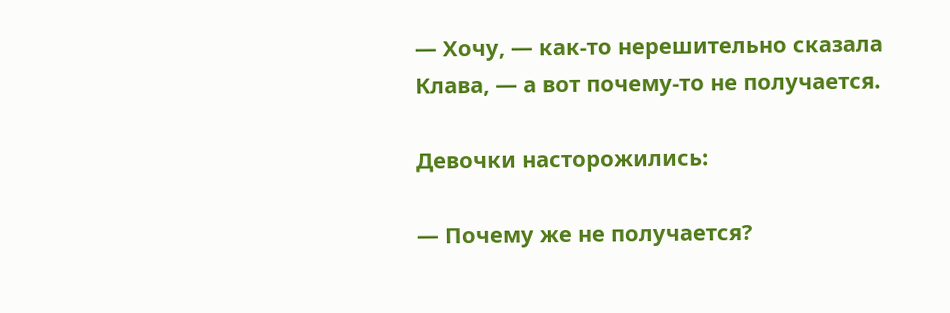— Хочу, — как-то нерешительно сказала Клава, — а вот почему-то не получается.

Девочки насторожились:

— Почему же не получается?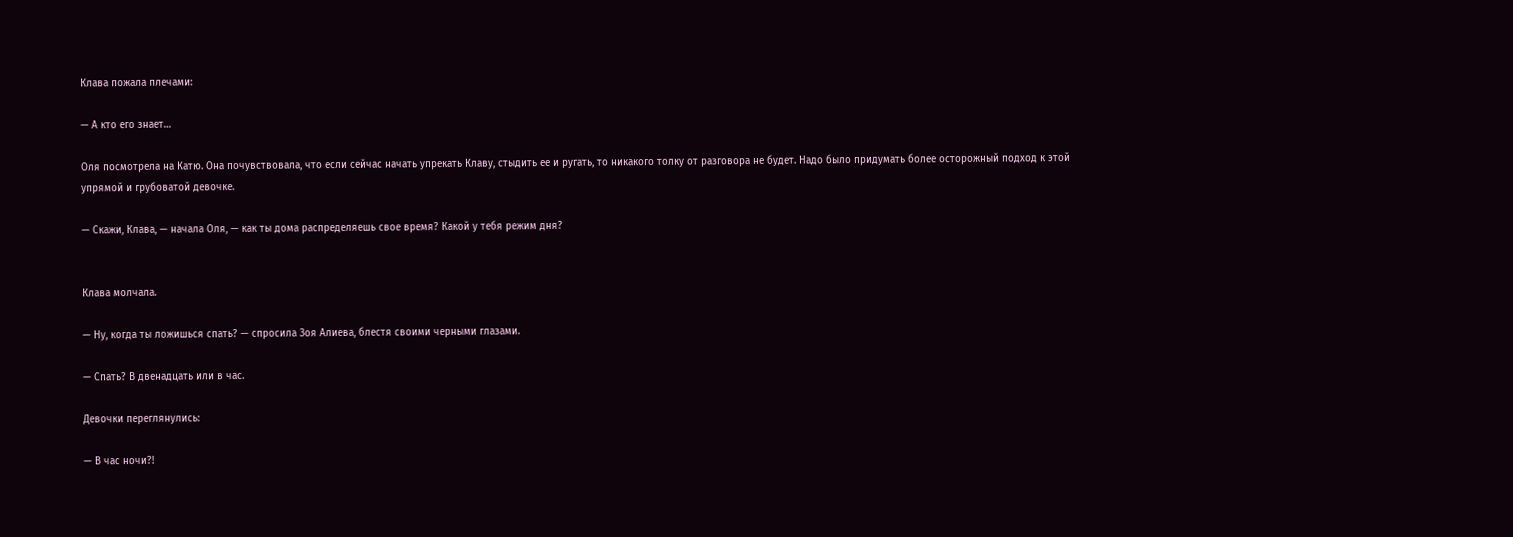Клава пожала плечами:

— А кто его знает…

Оля посмотрела на Катю. Она почувствовала, что если сейчас начать упрекать Клаву, стыдить ее и ругать, то никакого толку от разговора не будет. Надо было придумать более осторожный подход к этой упрямой и грубоватой девочке.

— Скажи, Клава, — начала Оля, — как ты дома распределяешь свое время? Какой у тебя режим дня?


Клава молчала.

— Ну, когда ты ложишься спать? — спросила Зоя Алиева, блестя своими черными глазами.

— Спать? В двенадцать или в час.

Девочки переглянулись:

— В час ночи?!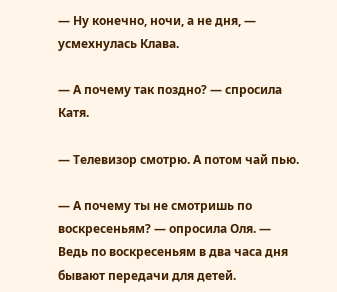— Ну конечно, ночи, а не дня, — усмехнулась Клава.

— А почему так поздно? — спросила Катя.

— Телевизор смотрю. А потом чай пью.

— А почему ты не смотришь по воскресеньям? — опросила Оля. — Ведь по воскресеньям в два часа дня бывают передачи для детей.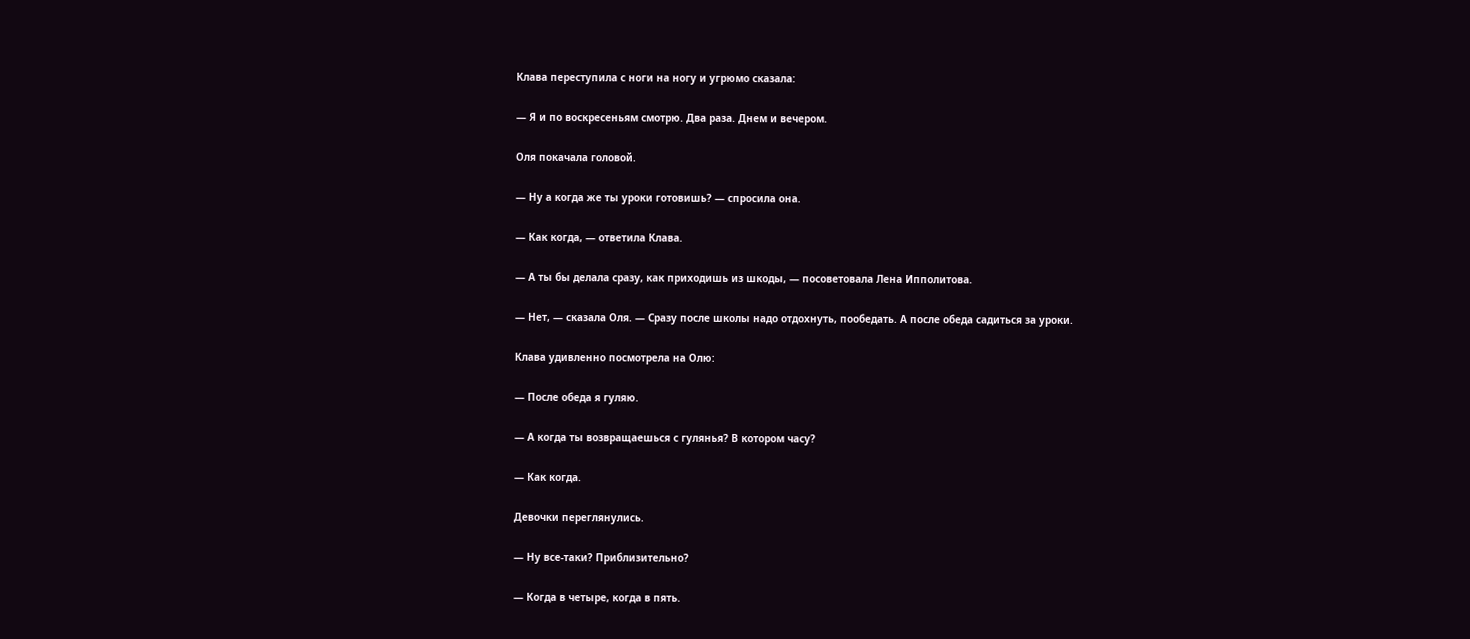Клава переступила с ноги на ногу и угрюмо сказала:

— Я и по воскресеньям смотрю. Два раза. Днем и вечером.

Оля покачала головой.

— Ну а когда же ты уроки готовишь? — спросила она.

— Как когда, — ответила Клава.

— А ты бы делала сразу, как приходишь из шкоды, — посоветовала Лена Ипполитова.

— Нет, — сказала Оля. — Сразу после школы надо отдохнуть, пообедать. А после обеда садиться за уроки.

Клава удивленно посмотрела на Олю:

— После обеда я гуляю.

— А когда ты возвращаешься с гулянья? В котором часу?

— Как когда.

Девочки переглянулись.

— Ну все-таки? Приблизительно?

— Когда в четыре, когда в пять.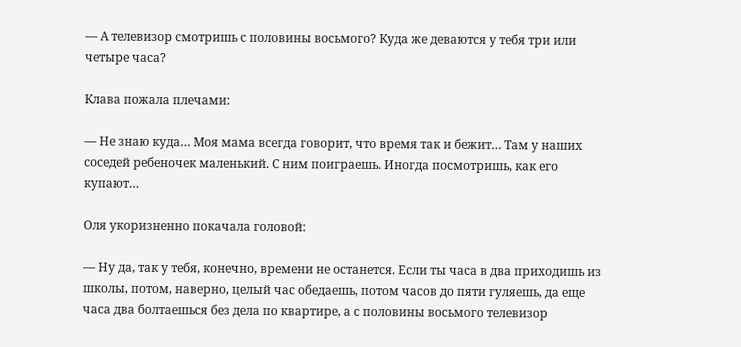— А телевизор смотришь с половины восьмого? Куда же деваются у тебя три или четыре часа?

Клава пожала плечами:

— Не знаю куда… Моя мама всегда говорит, что время так и бежит… Там у наших соседей ребеночек маленький. С ним поиграешь. Иногда посмотришь, как его купают…

Оля укоризненно покачала головой:

— Ну да, так у тебя, конечно, времени не останется. Если ты часа в два приходишь из школы, потом, наверно, целый час обедаешь, потом часов до пяти гуляешь, да еще часа два болтаешься без дела по квартире, а с половины восьмого телевизор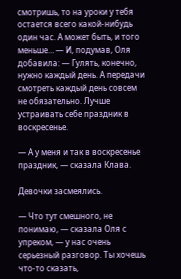смотришь, то на уроки у тебя остается всего какой-нибудь один час. А может быть, и того меньше… — И, подумав, Оля добавила: — Гулять, конечно, нужно каждый день. А передачи смотреть каждый день совсем не обязательно. Лучше устраивать себе праздник в воскресенье.

— А у меня и так в воскресенье праздник, — сказала Клава.

Девочки засмеялись.

— Что тут смешного, не понимаю, — сказала Оля с упреком, — у нас очень серьезный разговор. Ты хочешь что-то сказать,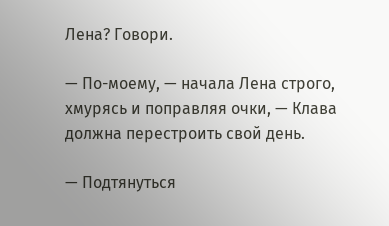Лена? Говори.

— По-моему, — начала Лена строго, хмурясь и поправляя очки, — Клава должна перестроить свой день.

— Подтянуться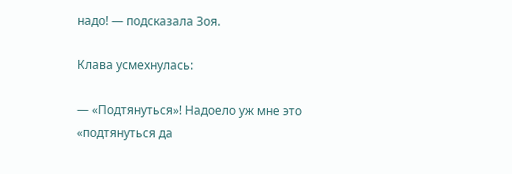надо! — подсказала Зоя.

Клава усмехнулась:

— «Подтянуться»! Надоело уж мне это «подтянуться да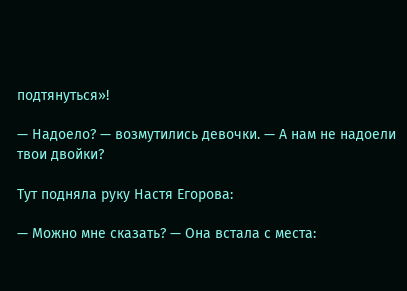подтянуться»!

— Надоело? — возмутились девочки. — А нам не надоели твои двойки?

Тут подняла руку Настя Егорова:

— Можно мне сказать? — Она встала с места: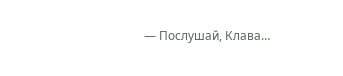— Послушай, Клава…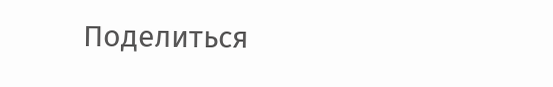Поделиться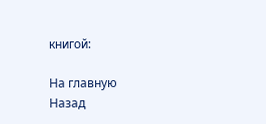книгой:

На главную
Назад